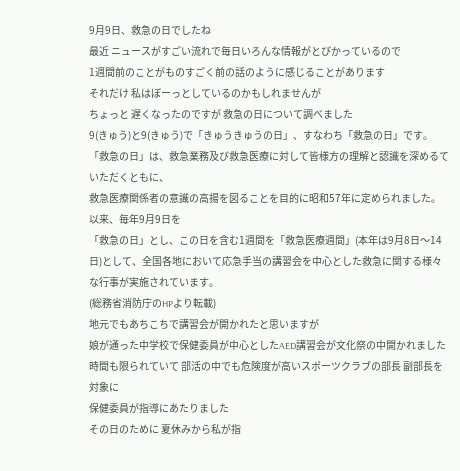9月9日、救急の日でしたね
最近 ニュースがすごい流れで毎日いろんな情報がとびかっているので
1週間前のことがものすごく前の話のように感じることがあります
それだけ 私はぼーっとしているのかもしれませんが
ちょっと 遅くなったのですが 救急の日について調べました
9(きゅう)と9(きゅう)で「きゅうきゅうの日」、すなわち「救急の日」です。
「救急の日」は、救急業務及び救急医療に対して皆様方の理解と認識を深めるていただくともに、
救急医療関係者の意識の高揚を図ることを目的に昭和57年に定められました。以来、毎年9月9日を
「救急の日」とし、この日を含む1週間を「救急医療週間」(本年は9月8日〜14日)として、全国各地において応急手当の講習会を中心とした救急に関する様々な行事が実施されています。
(総務省消防庁のHPより転載)
地元でもあちこちで講習会が開かれたと思いますが
娘が通った中学校で保健委員が中心としたAED講習会が文化祭の中開かれました
時間も限られていて 部活の中でも危険度が高いスポーツクラブの部長 副部長を対象に
保健委員が指導にあたりました
その日のために 夏休みから私が指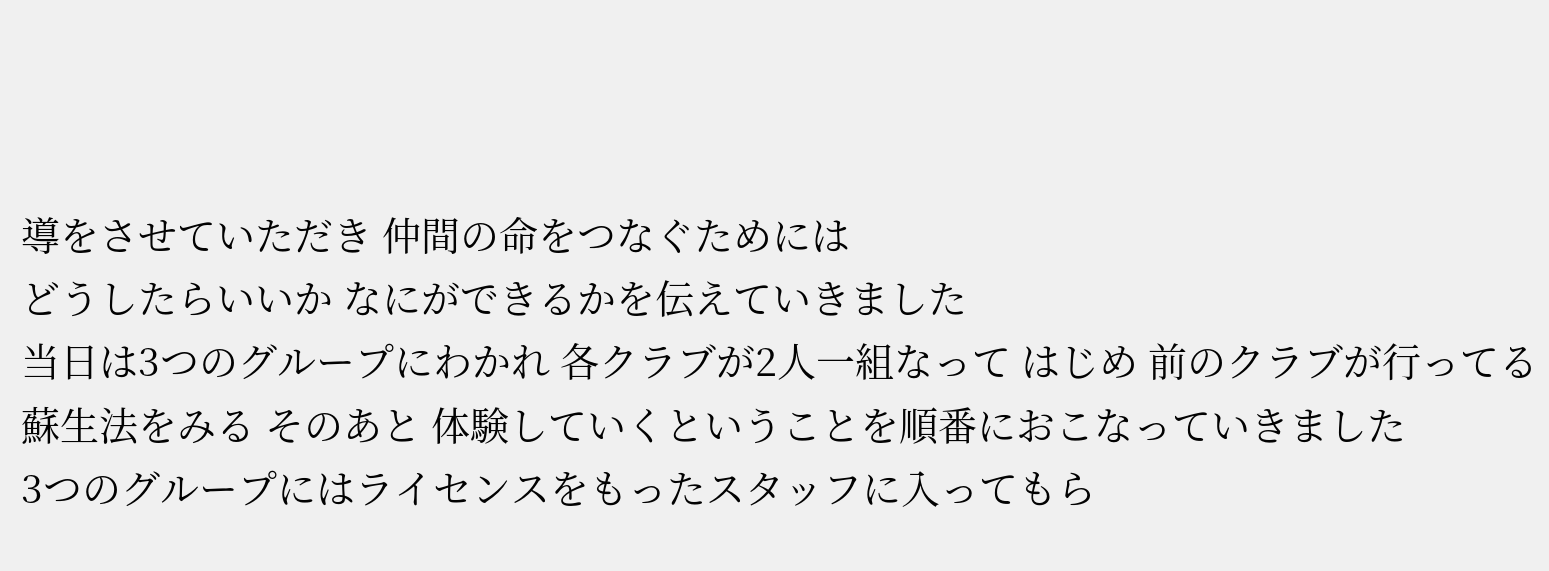導をさせていただき 仲間の命をつなぐためには
どうしたらいいか なにができるかを伝えていきました
当日は3つのグループにわかれ 各クラブが2人一組なって はじめ 前のクラブが行ってる蘇生法をみる そのあと 体験していくということを順番におこなっていきました
3つのグループにはライセンスをもったスタッフに入ってもら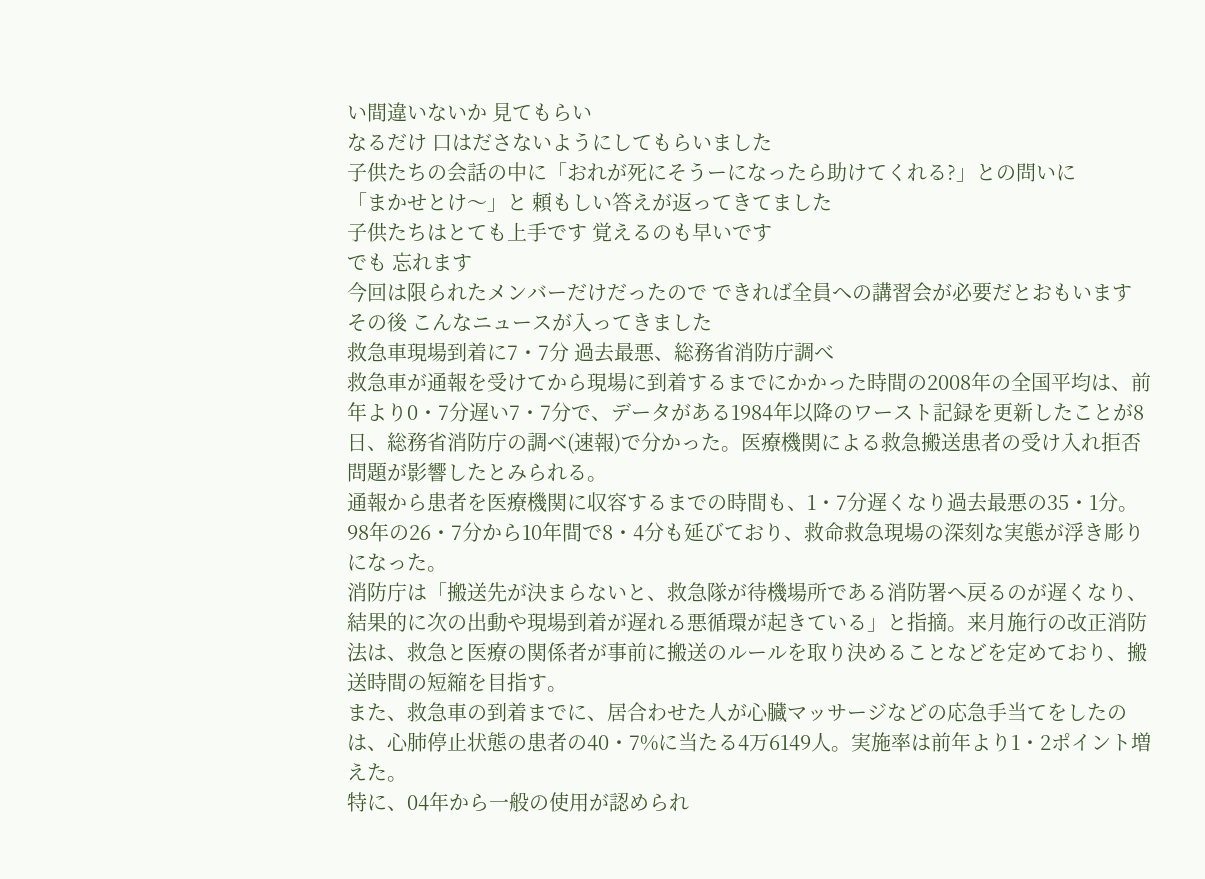い間違いないか 見てもらい
なるだけ 口はださないようにしてもらいました
子供たちの会話の中に「おれが死にそうーになったら助けてくれる?」との問いに
「まかせとけ〜」と 頼もしい答えが返ってきてました
子供たちはとても上手です 覚えるのも早いです
でも 忘れます
今回は限られたメンバーだけだったので できれば全員への講習会が必要だとおもいます
その後 こんなニュースが入ってきました
救急車現場到着に7・7分 過去最悪、総務省消防庁調べ
救急車が通報を受けてから現場に到着するまでにかかった時間の2008年の全国平均は、前年より0・7分遅い7・7分で、データがある1984年以降のワースト記録を更新したことが8日、総務省消防庁の調べ(速報)で分かった。医療機関による救急搬送患者の受け入れ拒否問題が影響したとみられる。
通報から患者を医療機関に収容するまでの時間も、1・7分遅くなり過去最悪の35・1分。98年の26・7分から10年間で8・4分も延びており、救命救急現場の深刻な実態が浮き彫りになった。
消防庁は「搬送先が決まらないと、救急隊が待機場所である消防署へ戻るのが遅くなり、結果的に次の出動や現場到着が遅れる悪循環が起きている」と指摘。来月施行の改正消防法は、救急と医療の関係者が事前に搬送のルールを取り決めることなどを定めており、搬送時間の短縮を目指す。
また、救急車の到着までに、居合わせた人が心臓マッサージなどの応急手当てをしたのは、心肺停止状態の患者の40・7%に当たる4万6149人。実施率は前年より1・2ポイント増えた。
特に、04年から一般の使用が認められ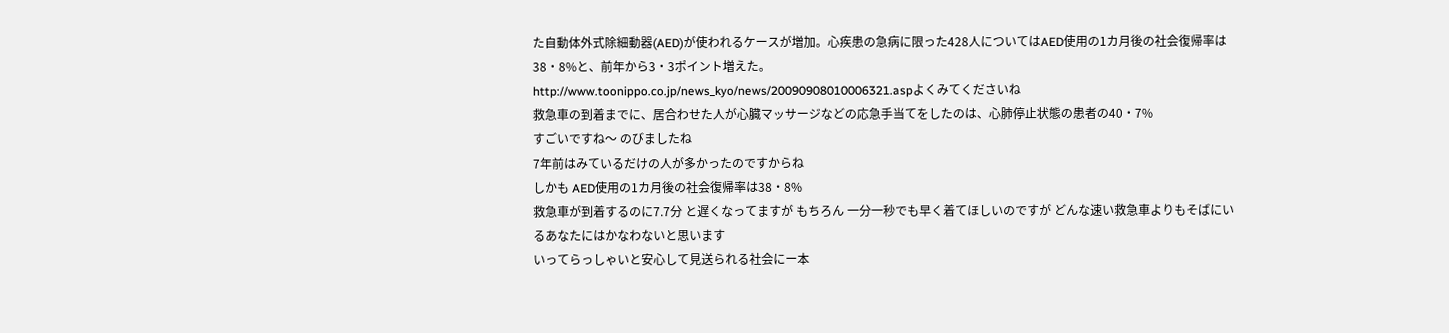た自動体外式除細動器(AED)が使われるケースが増加。心疾患の急病に限った428人についてはAED使用の1カ月後の社会復帰率は38・8%と、前年から3・3ポイント増えた。
http://www.toonippo.co.jp/news_kyo/news/20090908010006321.aspよくみてくださいね
救急車の到着までに、居合わせた人が心臓マッサージなどの応急手当てをしたのは、心肺停止状態の患者の40・7%
すごいですね〜 のびましたね
7年前はみているだけの人が多かったのですからね
しかも AED使用の1カ月後の社会復帰率は38・8%
救急車が到着するのに7.7分 と遅くなってますが もちろん 一分一秒でも早く着てほしいのですが どんな速い救急車よりもそばにいるあなたにはかなわないと思います
いってらっしゃいと安心して見送られる社会にー本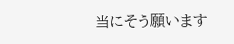当にそう願います